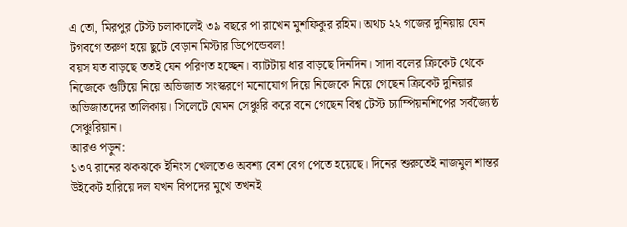এ তো, মিরপুর টেস্ট চলাকালেই ৩৯ বছরে পা রাখেন মুশফিকুর রহিম। অথচ ২২ গজের দুনিয়ায় যেন টগবগে তরুণ হয়ে ছুটে বেড়ান মিস্টার ডিপেন্ডেবল!
বয়স যত বাড়ছে ততই যেন পরিণত হচ্ছেন। ব্যাটটায় ধার বাড়ছে দিনদিন। সাদা বলের ক্রিকেট থেকে নিজেকে গুটিয়ে নিয়ে অভিজাত সংস্করণে মনোযোগ দিয়ে নিজেকে নিয়ে গেছেন ক্রিকেট দুনিয়ার অভিজাতদের তালিকায়। সিলেটে যেমন সেঞ্চুরি করে বনে গেছেন বিশ্ব টেস্ট চ্যাম্পিয়নশিপের সর্বজ্যৈষ্ঠ সেঞ্চুরিয়ান।
আরও পড়ুন:
১৩৭ রানের ঝকঝকে ইনিংস খেলতেও অবশ্য বেশ বেগ পেতে হয়েছে। দিনের শুরুতেই নাজমুল শান্তর উইকেট হারিয়ে দল যখন বিপদের মুখে তখনই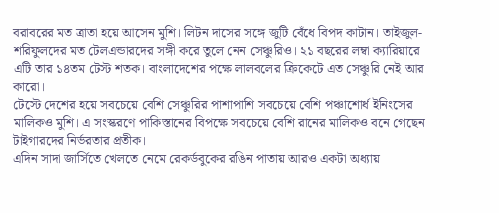বরাবরের মত ত্রাতা হয়ে আসেন মুশি। লিটন দাসের সঙ্গে জুটি বেঁধে বিপদ কাটান। তাইজুল-শরিফুলদের মত টেলএন্ডারদের সঙ্গী করে তুলে নেন সেঞ্চুরিও। ২১ বছরের লম্বা ক্যারিয়ারে এটি তার ১৪তম টেস্ট শতক। বাংলাদেশের পক্ষে লালবলের ক্রিকেটে এত সেঞ্চুরি নেই আর কারো।
টেস্টে দেশের হয়ে সবচেয়ে বেশি সেঞ্চুরির পাশাপাশি সবচেয়ে বেশি পঞ্চাশোর্ধ ইনিংসের মালিকও মুশি। এ সংস্করণে পাকিস্তানের বিপক্ষে সবচেয়ে বেশি রানের মালিকও বনে গেছেন টাইগারদের নির্ভরতার প্রতীক।
এদিন সাদা জার্সিতে খেলতে নেমে রেকর্ডবুকের রঙিন পাতায় আরও একটা অধ্যায়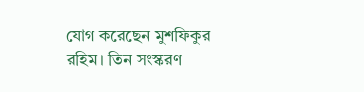যোগ করেছেন মুশফিকুর রহিম। তিন সংস্করণ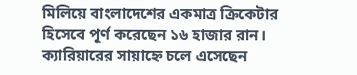মিলিয়ে বাংলাদেশের একমাত্র ক্রিকেটার হিসেবে পূর্ণ করেছেন ১৬ হাজার রান।
ক্যারিয়ারের সায়াহ্নে চলে এসেছেন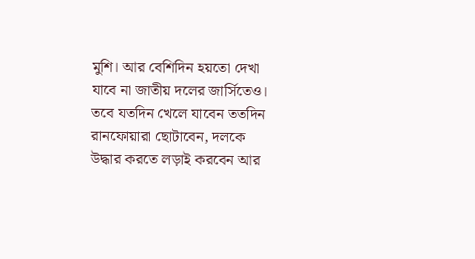মুশি। আর বেশিদিন হয়তো দেখা যাবে না জাতীয় দলের জার্সিতেও। তবে যতদিন খেলে যাবেন ততদিন রানফোয়ারা ছোটাবেন, দলকে উদ্ধার করতে লড়াই করবেন আর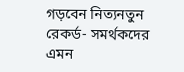গড়বেন নিত্যনতুন রেকর্ড- সমর্থকদের এমন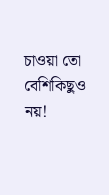চাওয়া তো বেশিকিছুও নয়!